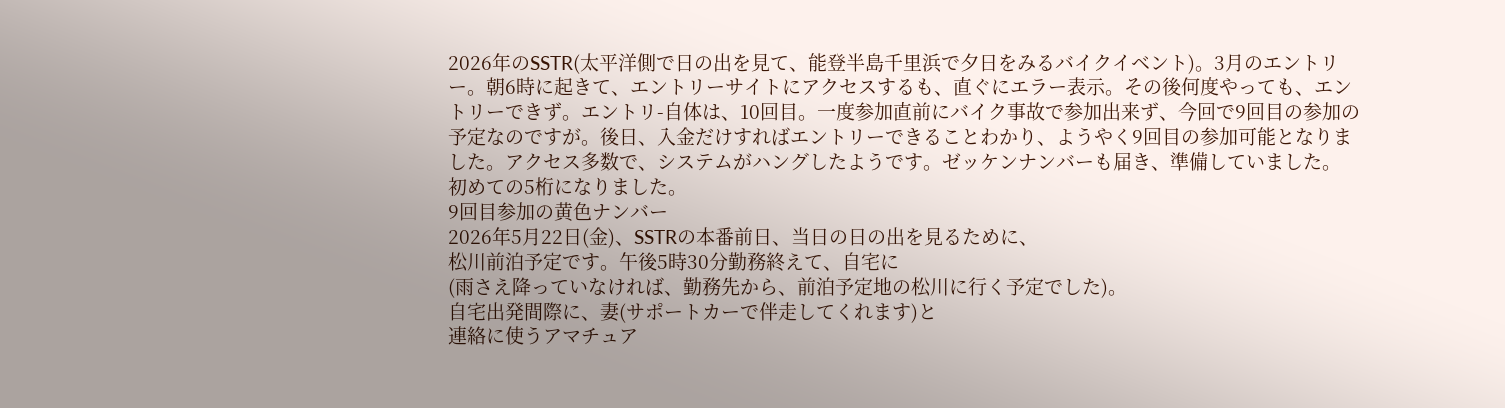2026年のSSTR(太平洋側で日の出を見て、能登半島千里浜で夕日をみるバイクイベント)。3月のエントリー。朝6時に起きて、エントリーサイトにアクセスするも、直ぐにエラー表示。その後何度やっても、エントリーできず。エントリ-自体は、10回目。一度参加直前にバイク事故で参加出来ず、今回で9回目の参加の予定なのですが。後日、入金だけすればエントリーできることわかり、ようやく9回目の参加可能となりました。アクセス多数で、システムがハングしたようです。ゼッケンナンバーも届き、準備していました。
初めての5桁になりました。
9回目参加の黄色ナンバー
2026年5月22日(金)、SSTRの本番前日、当日の日の出を見るために、
松川前泊予定です。午後5時30分勤務終えて、自宅に
(雨さえ降っていなければ、勤務先から、前泊予定地の松川に行く予定でした)。
自宅出発間際に、妻(サポートカーで伴走してくれます)と
連絡に使うアマチュア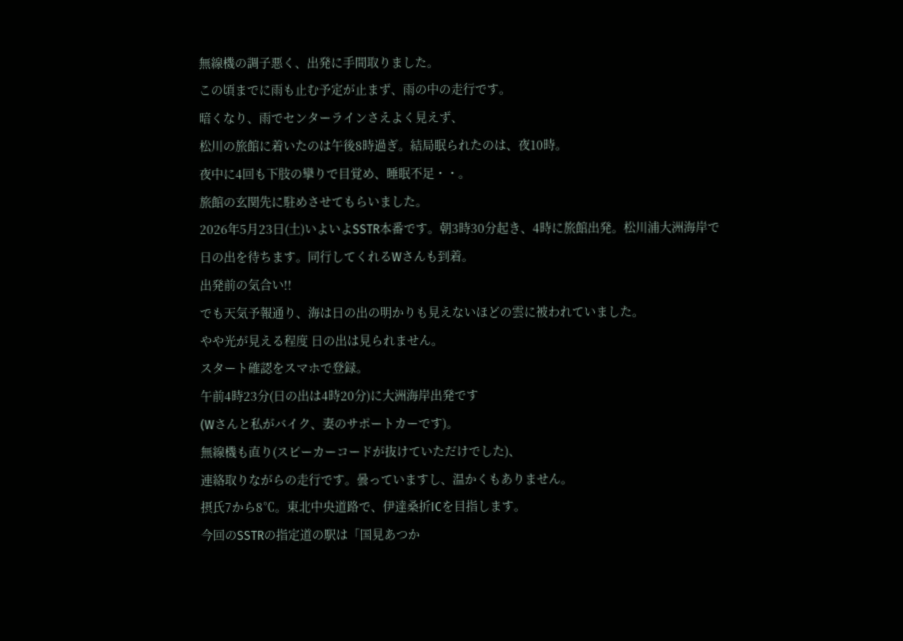無線機の調子悪く、出発に手間取りました。
この頃までに雨も止む予定が止まず、雨の中の走行です。
暗くなり、雨でセンターラインさえよく見えず、
松川の旅館に着いたのは午後8時過ぎ。結局眠られたのは、夜10時。
夜中に4回も下肢の攣りで目覚め、睡眠不足・・。
旅館の玄関先に駐めさせてもらいました。
2026年5月23日(土)いよいよSSTR本番です。朝3時30分起き、4時に旅館出発。松川浦大洲海岸で日の出を待ちます。同行してくれるWさんも到着。
出発前の気合い!!
でも天気予報通り、海は日の出の明かりも見えないほどの雲に被われていました。
やや光が見える程度 日の出は見られません。
スタート確認をスマホで登録。
午前4時23分(日の出は4時20分)に大洲海岸出発です
(Wさんと私がバイク、妻のサポートカーです)。
無線機も直り(スピーカーコードが抜けていただけでした)、
連絡取りながらの走行です。曇っていますし、温かくもありません。
摂氏7から8℃。東北中央道路で、伊達桑折ICを目指します。
今回のSSTRの指定道の駅は「国見あつか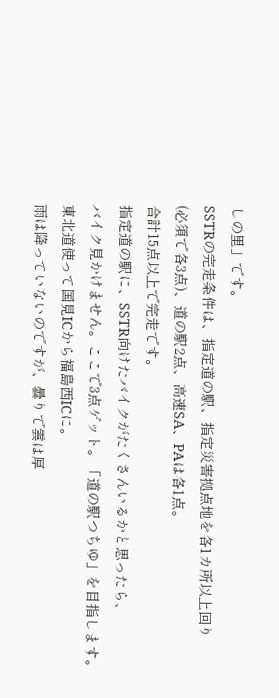しの里」です。
SSTRの完走条件は、指定道の駅、指定災害拠点地を各1カ所以上回り
(必須で各3点)、道の駅2点、高速SA、PAは各1点。
合計15点以上で完走です。
指定道の駅に、SSTR向けたバイクがたくさんいるかと思ったら、
バイク見かけません。ここで3点ゲット。「道の駅つちゆ」を目指します。
東北道使って国見ICから福島西ICに。
雨は降っていないのですが、曇りで雲は厚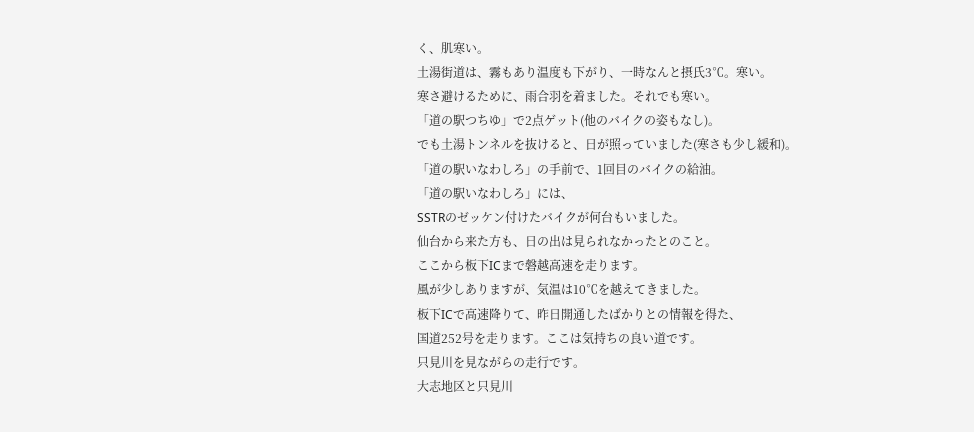く、肌寒い。
土湯街道は、霧もあり温度も下がり、一時なんと摂氏3℃。寒い。
寒さ避けるために、雨合羽を着ました。それでも寒い。
「道の駅つちゆ」で2点ゲット(他のバイクの姿もなし)。
でも土湯トンネルを抜けると、日が照っていました(寒さも少し緩和)。
「道の駅いなわしろ」の手前で、1回目のバイクの給油。
「道の駅いなわしろ」には、
SSTRのゼッケン付けたバイクが何台もいました。
仙台から来た方も、日の出は見られなかったとのこと。
ここから板下ICまで磐越高速を走ります。
風が少しありますが、気温は10℃を越えてきました。
板下ICで高速降りて、昨日開通したばかりとの情報を得た、
国道252号を走ります。ここは気持ちの良い道です。
只見川を見ながらの走行です。
大志地区と只見川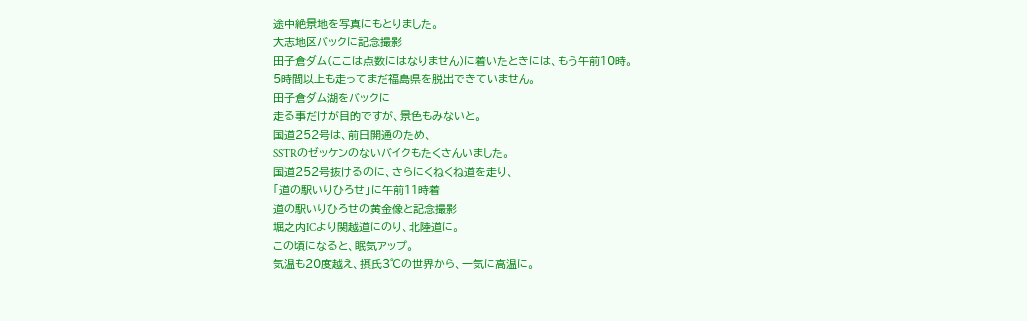途中絶景地を写真にもとりました。
大志地区バックに記念撮影
田子倉ダム(ここは点数にはなりません)に着いたときには、もう午前10時。
5時間以上も走ってまだ福島県を脱出できていません。
田子倉ダム湖をバックに
走る事だけが目的ですが、景色もみないと。
国道252号は、前日開通のため、
SSTRのゼッケンのないバイクもたくさんいました。
国道252号抜けるのに、さらにくねくね道を走り、
「道の駅いりひろせ」に午前11時着
道の駅いりひろせの黄金像と記念撮影
堀之内ICより関越道にのり、北陸道に。
この頃になると、眠気アップ。
気温も20度越え、摂氏3℃の世界から、一気に高温に。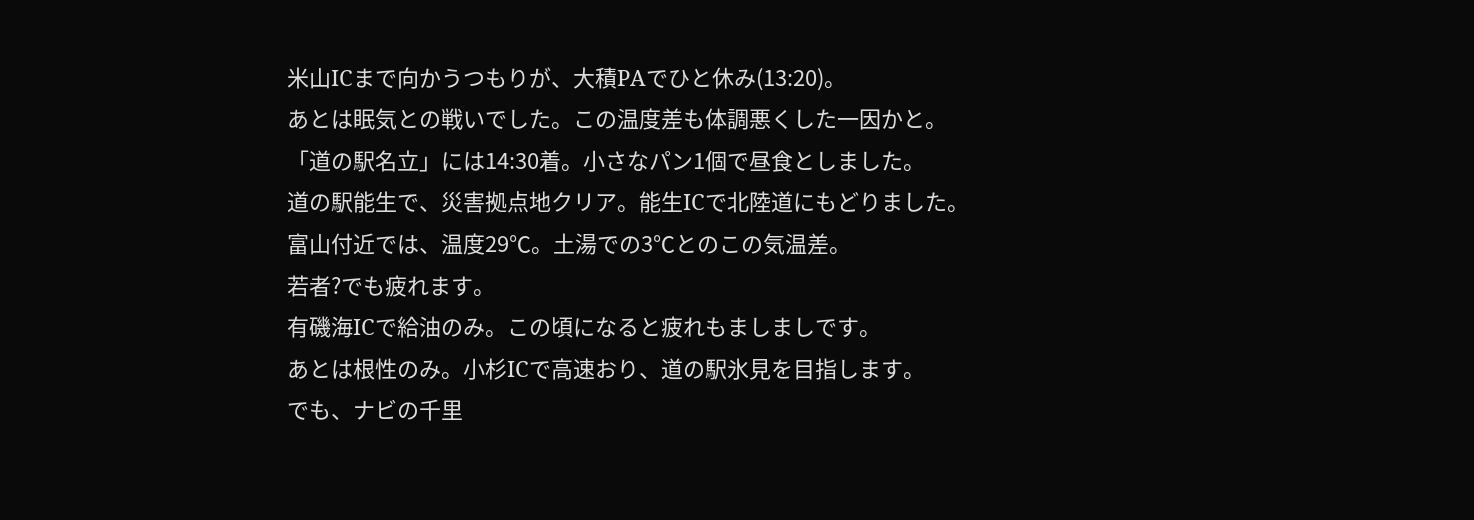米山ICまで向かうつもりが、大積PAでひと休み(13:20)。
あとは眠気との戦いでした。この温度差も体調悪くした一因かと。
「道の駅名立」には14:30着。小さなパン1個で昼食としました。
道の駅能生で、災害拠点地クリア。能生ICで北陸道にもどりました。
富山付近では、温度29℃。土湯での3℃とのこの気温差。
若者?でも疲れます。
有磯海ICで給油のみ。この頃になると疲れもましましです。
あとは根性のみ。小杉ICで高速おり、道の駅氷見を目指します。
でも、ナビの千里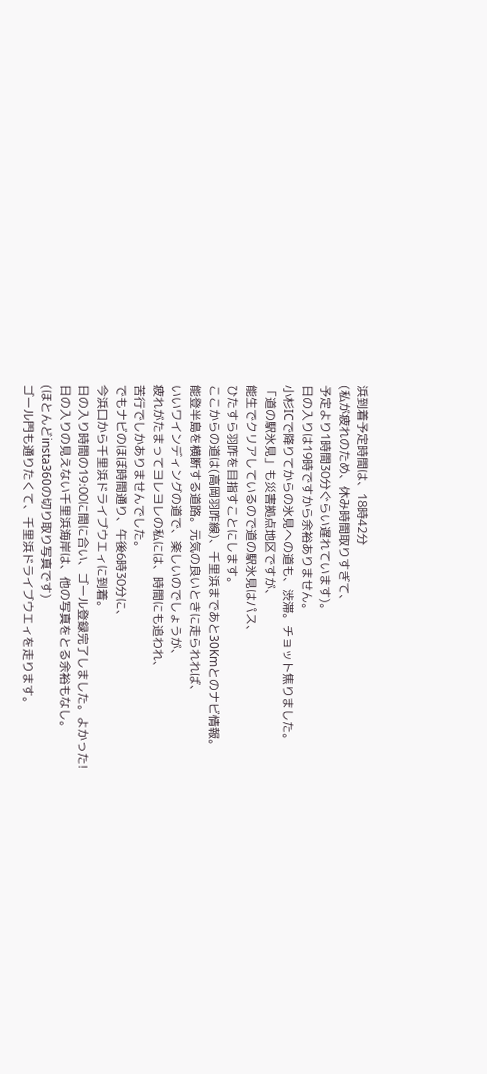浜到着予定時間は、18時42分
(私が疲れのため、休み時間取りすぎて、
予定より1時間30分ぐらい遅れています)。
日の入りは19時ですから余裕ありません。
小杉ICで降りてからの氷見への道も、渋滞。チョット焦りました。
「道の駅氷見」も災害拠点地区ですが、
能生でクリアしているので道の駅氷見はパス、
ひたすら羽咋を目指すことにします。
ここからの道は(高岡羽咋線)、千里浜まであと30Kmとのナビ情報。
能登半島を横断する道路。元気の良いときに走られれば、
いいワインディングの道で、楽しいのでしょうが、
疲れがたまってヨレヨレの私には、時間にも追われ、
苦行でしかありませんでした。
でもナビのほぼ時間通り、午後6時30分に、
今浜口から千里浜ドライブウエィに到着。
日の入り時間の19:00に間に合い、ゴール登録完了しました。よかった!
日の入りの見えない千里浜海岸は、他の写真をとる余裕もなし。
(ほとんどinsta360の切り取り写真です)
ゴール門も通りたくて、千里浜ドライブウエィを走ります。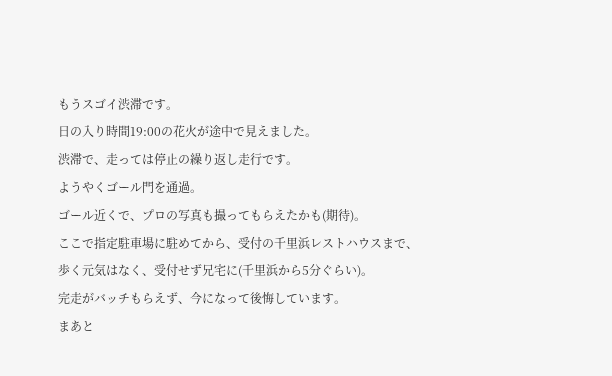もうスゴイ渋滞です。
日の入り時間19:00の花火が途中で見えました。
渋滞で、走っては停止の繰り返し走行です。
ようやくゴール門を通過。
ゴール近くで、プロの写真も撮ってもらえたかも(期待)。
ここで指定駐車場に駐めてから、受付の千里浜レストハウスまで、
歩く元気はなく、受付せず兄宅に(千里浜から5分ぐらい)。
完走がバッチもらえず、今になって後悔しています。
まあと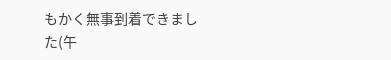もかく無事到着できました(午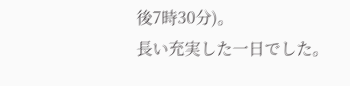後7時30分)。
長い充実した一日でした。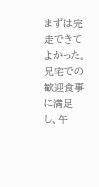まずは完走できてよかった。
兄宅での歓迎食事に満足し、午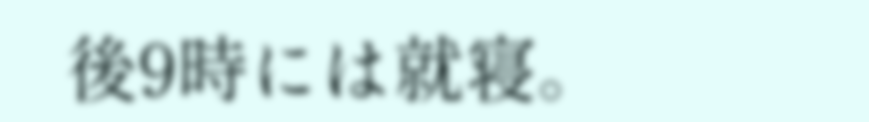後9時には就寝。